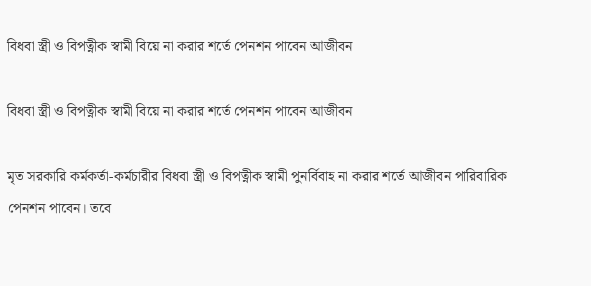বিধবা স্ত্রী ও বিপত্নীক স্বামী বিয়ে না করার শর্তে পেনশন পাবেন আজীবন

বিধবা স্ত্রী ও বিপত্নীক স্বামী বিয়ে না করার শর্তে পেনশন পাবেন আজীবন

মৃত সরকারি কর্মকর্তা-কর্মচারীর বিধবা স্ত্রী ও বিপত্নীক স্বামী পুনর্বিবাহ না করার শর্তে আজীবন পারিবারিক পেনশন পাবেন। তবে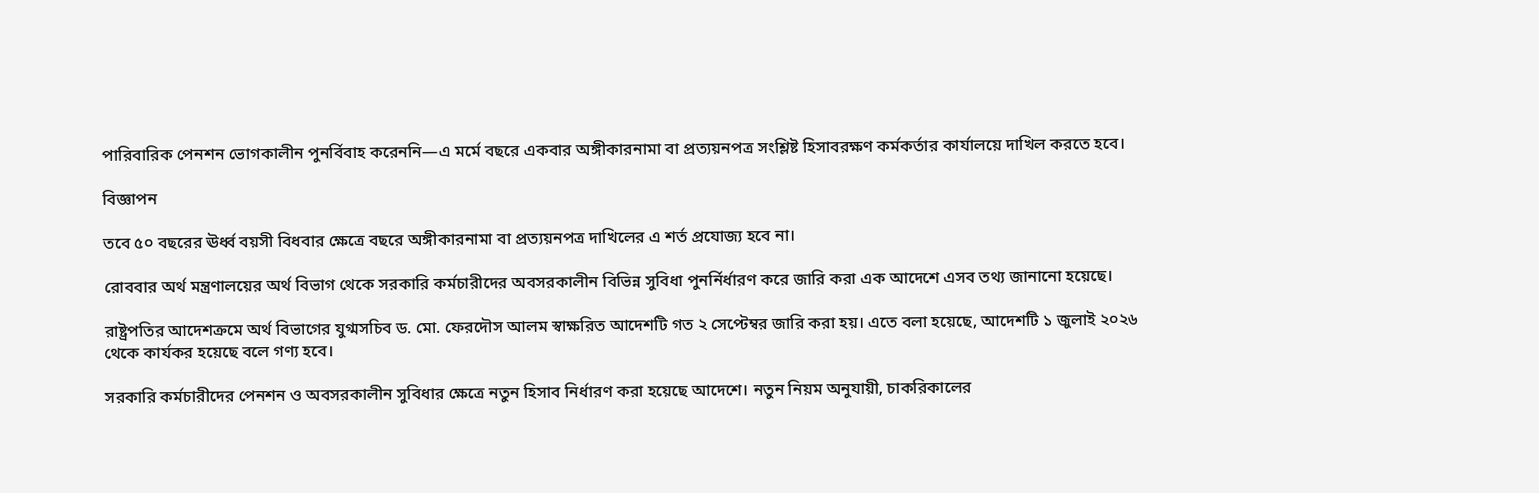পারিবারিক পেনশন ভোগকালীন পুনর্বিবাহ করেননি—এ মর্মে বছরে একবার অঙ্গীকারনামা বা প্রত্যয়নপত্র সংশ্লিষ্ট হিসাবরক্ষণ কর্মকর্তার কার্যালয়ে দাখিল করতে হবে।

বিজ্ঞাপন

তবে ৫০ বছরের ঊর্ধ্ব বয়সী বিধবার ক্ষেত্রে বছরে অঙ্গীকারনামা বা প্রত্যয়নপত্র দাখিলের এ শর্ত প্রযোজ্য হবে না।

রোববার অর্থ মন্ত্রণালয়ের অর্থ বিভাগ থেকে সরকারি কর্মচারীদের অবসরকালীন বিভিন্ন সুবিধা পুনর্নির্ধারণ করে জারি করা এক আদেশে এসব তথ্য জানানো হয়েছে।

রাষ্ট্রপতির আদেশক্রমে অর্থ বিভাগের যুগ্মসচিব ড. মো. ফেরদৌস আলম স্বাক্ষরিত আদেশটি গত ২ সেপ্টেম্বর জারি করা হয়। এতে বলা হয়েছে, আদেশটি ১ জুলাই ২০২৬ থেকে কার্যকর হয়েছে বলে গণ্য হবে।

সরকারি কর্মচারীদের পেনশন ও অবসরকালীন সুবিধার ক্ষেত্রে নতুন হিসাব নির্ধারণ করা হয়েছে আদেশে। নতুন নিয়ম অনুযায়ী, চাকরিকালের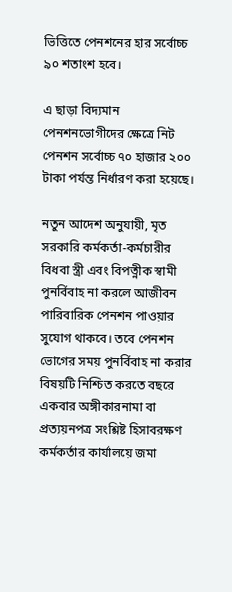ভিত্তিতে পেনশনের হার সর্বোচ্চ ৯০ শতাংশ হবে।

এ ছাড়া বিদ্যমান পেনশনভোগীদের ক্ষেত্রে নিট পেনশন সর্বোচ্চ ৭০ হাজার ২০০ টাকা পর্যন্ত নির্ধারণ করা হয়েছে।

নতুন আদেশ অনুযায়ী, মৃত সরকারি কর্মকর্তা-কর্মচারীর বিধবা স্ত্রী এবং বিপত্নীক স্বামী পুনর্বিবাহ না করলে আজীবন পারিবারিক পেনশন পাওয়ার সুযোগ থাকবে। তবে পেনশন ভোগের সময় পুনর্বিবাহ না করার বিষয়টি নিশ্চিত করতে বছরে একবার অঙ্গীকারনামা বা প্রত্যয়নপত্র সংশ্লিষ্ট হিসাবরক্ষণ কর্মকর্তার কার্যালয়ে জমা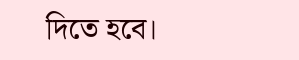দিতে হবে।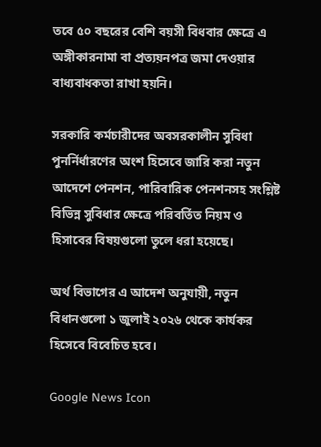তবে ৫০ বছরের বেশি বয়সী বিধবার ক্ষেত্রে এ অঙ্গীকারনামা বা প্রত্যয়নপত্র জমা দেওয়ার বাধ্যবাধকতা রাখা হয়নি।

সরকারি কর্মচারীদের অবসরকালীন সুবিধা পুনর্নির্ধারণের অংশ হিসেবে জারি করা নতুন আদেশে পেনশন, পারিবারিক পেনশনসহ সংশ্লিষ্ট বিভিন্ন সুবিধার ক্ষেত্রে পরিবর্তিত নিয়ম ও হিসাবের বিষয়গুলো তুলে ধরা হয়েছে।

অর্থ বিভাগের এ আদেশ অনুযায়ী, নতুন বিধানগুলো ১ জুলাই ২০২৬ থেকে কার্যকর হিসেবে বিবেচিত হবে।

Google News Icon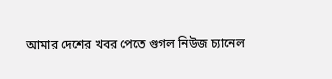আমার দেশের খবর পেতে গুগল নিউজ চ্যানেল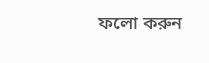ফলো করুন